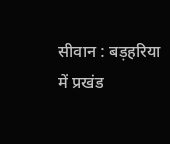सीवान : बड़हरिया में प्रखंड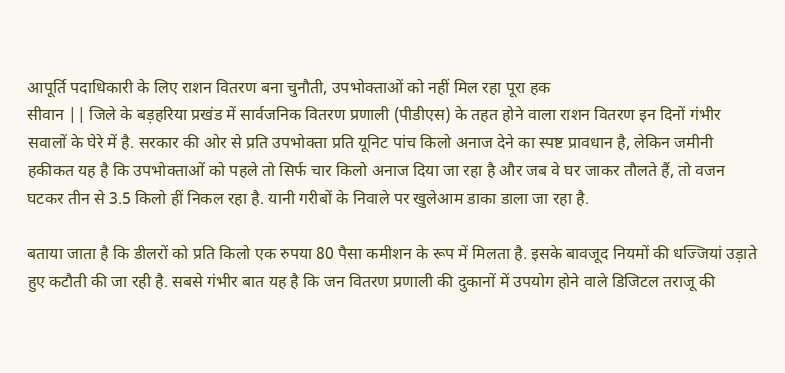आपूर्ति पदाधिकारी के लिए राशन वितरण बना चुनौती, उपभोक्ताओं को नहीं मिल रहा पूरा हक
सीवान || जिले के बड़हरिया प्रखंड में सार्वजनिक वितरण प्रणाली (पीडीएस) के तहत होने वाला राशन वितरण इन दिनों गंभीर सवालों के घेरे में है. सरकार की ओर से प्रति उपभोक्ता प्रति यूनिट पांच किलो अनाज देने का स्पष्ट प्रावधान है, लेकिन जमीनी हकीकत यह है कि उपभोक्ताओं को पहले तो सिर्फ चार किलो अनाज दिया जा रहा है और जब वे घर जाकर तौलते हैं, तो वजन घटकर तीन से 3.5 किलो हीं निकल रहा है. यानी गरीबों के निवाले पर खुलेआम डाका डाला जा रहा है.

बताया जाता है कि डीलरों को प्रति किलो एक रुपया 80 पैसा कमीशन के रूप में मिलता है. इसके बावजूद नियमों की धज्जियां उड़ाते हुए कटौती की जा रही है. सबसे गंभीर बात यह है कि जन वितरण प्रणाली की दुकानों में उपयोग होने वाले डिजिटल तराजू की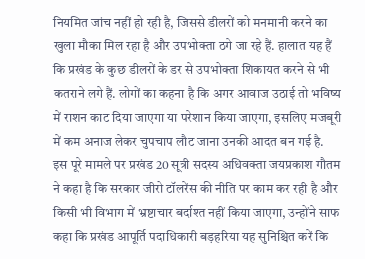नियमित जांच नहीं हो रही है, जिससे डीलरों को मनमानी करने का खुला मौका मिल रहा है और उपभोक्ता ठगे जा रहे हैं. हालात यह हैं कि प्रखंड के कुछ डीलरों के डर से उपभोक्ता शिकायत करने से भी कतराने लगे हैं. लोगों का कहना है कि अगर आवाज उठाई तो भविष्य में राशन काट दिया जाएगा या परेशान किया जाएगा, इसलिए मजबूरी में कम अनाज लेकर चुपचाप लौट जाना उनकी आदत बन गई है.
इस पूरे मामले पर प्रखंड 20 सूत्री सदस्य अधिवक्ता जयप्रकाश गौतम ने कहा है कि सरकार जीरो टॉलरेंस की नीति पर काम कर रही है और किसी भी विभाग में भ्रष्टाचार बर्दाश्त नहीं किया जाएगा, उन्होंने साफ कहा कि प्रखंड आपूर्ति पदाधिकारी बड़हरिया यह सुनिश्चित करें कि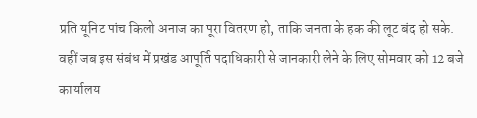प्रति यूनिट पांच किलो अनाज का पूरा वितरण हो, ताकि जनता के हक की लूट बंद हो सके. वहीं जब इस संबंध में प्रखंड आपूर्ति पदाधिकारी से जानकारी लेने के लिए सोमवार को 12 बजे कार्यालय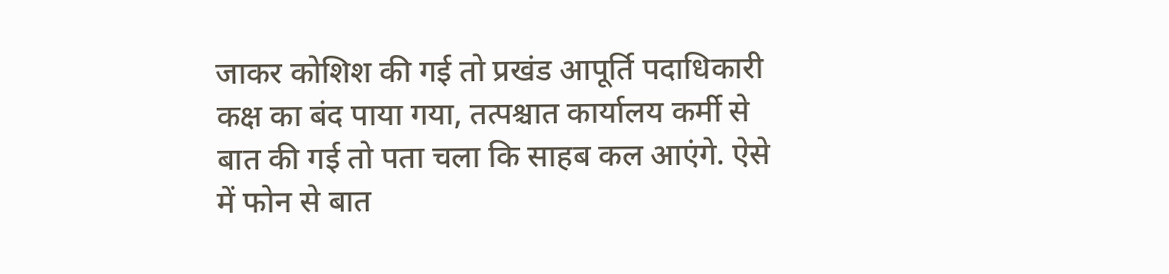जाकर कोशिश की गई तो प्रखंड आपूर्ति पदाधिकारी कक्ष का बंद पाया गया, तत्पश्चात कार्यालय कर्मी से बात की गई तो पता चला कि साहब कल आएंगे. ऐसे में फोन से बात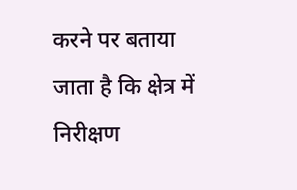करने पर बताया जाता है कि क्षेत्र में निरीक्षण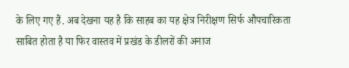के लिए गए हैं. अब देखना यह है कि साहब का यह क्षेत्र निरीक्षण सिर्फ औपचारिकता साबित होता है या फिर वास्तव में प्रखंड के डीलरों की अनाज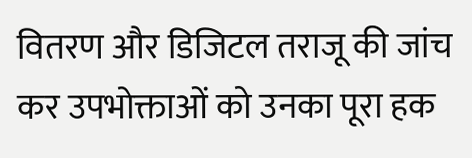वितरण और डिजिटल तराजू की जांच कर उपभोक्ताओं को उनका पूरा हक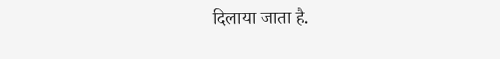दिलाया जाता है.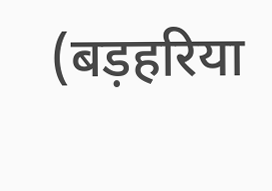(बड़हरिया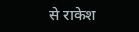से राकेश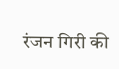रंजन गिरी की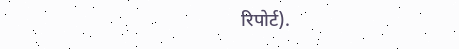रिपोर्ट).